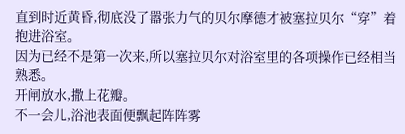直到时近黄昏,彻底没了嚣张力气的贝尔摩德才被塞拉贝尔“穿”着抱进浴室。
因为已经不是第一次来,所以塞拉贝尔对浴室里的各项操作已经相当熟悉。
开闸放水,撒上花瓣。
不一会儿,浴池表面便飘起阵阵雾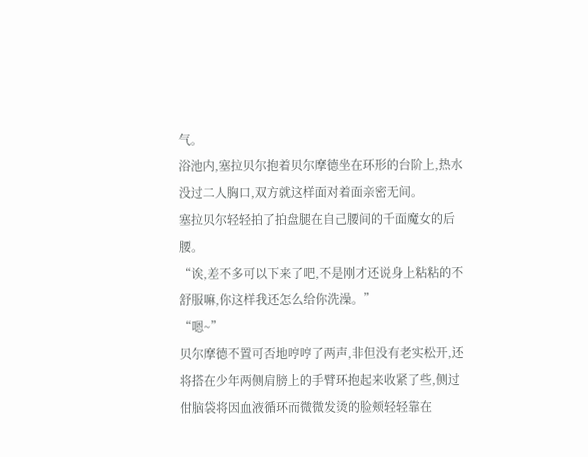气。
浴池内,塞拉贝尔抱着贝尔摩德坐在环形的台阶上,热水没过二人胸口,双方就这样面对着面亲密无间。
塞拉贝尔轻轻拍了拍盘腿在自己腰间的千面魔女的后腰。
“诶,差不多可以下来了吧,不是刚才还说身上粘粘的不舒服嘛,你这样我还怎么给你洗澡。”
“嗯~”
贝尔摩德不置可否地哼哼了两声,非但没有老实松开,还将搭在少年两侧肩膀上的手臂环抱起来收紧了些,侧过佄脑袋将因血液循环而微微发烫的脸颊轻轻靠在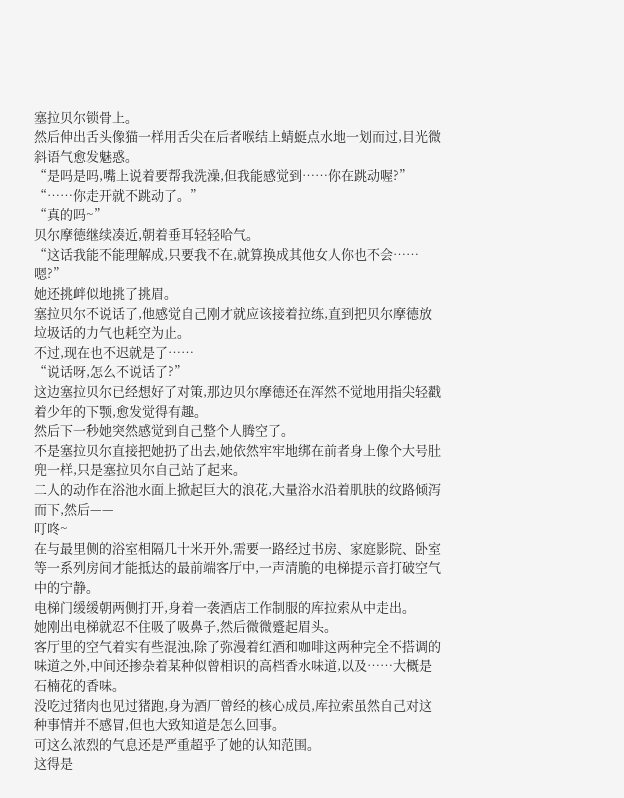塞拉贝尔锁骨上。
然后伸出舌头像猫一样用舌尖在后者喉结上蜻蜓点水地一划而过,目光微斜语气愈发魅惑。
“是吗是吗,嘴上说着要帮我洗澡,但我能感觉到……你在跳动喔?”
“……你走开就不跳动了。”
“真的吗~”
贝尔摩德继续凑近,朝着垂耳轻轻哈气。
“这话我能不能理解成,只要我不在,就算换成其他女人你也不会……嗯?”
她还挑衅似地挑了挑眉。
塞拉贝尔不说话了,他感觉自己刚才就应该接着拉练,直到把贝尔摩德放垃圾话的力气也耗空为止。
不过,现在也不迟就是了……
“说话呀,怎么不说话了?”
这边塞拉贝尔已经想好了对策,那边贝尔摩德还在浑然不觉地用指尖轻戳着少年的下颚,愈发觉得有趣。
然后下一秒她突然感觉到自己整个人腾空了。
不是塞拉贝尔直接把她扔了出去,她依然牢牢地绑在前者身上像个大号肚兜一样,只是塞拉贝尔自己站了起来。
二人的动作在浴池水面上掀起巨大的浪花,大量浴水沿着肌肤的纹路倾泻而下,然后——
叮咚~
在与最里侧的浴室相隔几十米开外,需要一路经过书房、家庭影院、卧室等一系列房间才能抵达的最前端客厅中,一声清脆的电梯提示音打破空气中的宁静。
电梯门缓缓朝两侧打开,身着一袭酒店工作制服的库拉索从中走出。
她刚出电梯就忍不住吸了吸鼻子,然后微微蹙起眉头。
客厅里的空气着实有些混浊,除了弥漫着红酒和咖啡这两种完全不搭调的味道之外,中间还掺杂着某种似曾相识的高档香水味道,以及……大概是石楠花的香味。
没吃过猪肉也见过猪跑,身为酒厂曾经的核心成员,库拉索虽然自己对这种事情并不感冒,但也大致知道是怎么回事。
可这么浓烈的气息还是严重超乎了她的认知范围。
这得是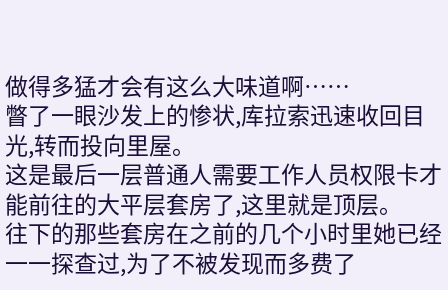做得多猛才会有这么大味道啊……
瞥了一眼沙发上的惨状,库拉索迅速收回目光,转而投向里屋。
这是最后一层普通人需要工作人员权限卡才能前往的大平层套房了,这里就是顶层。
往下的那些套房在之前的几个小时里她已经一一探查过,为了不被发现而多费了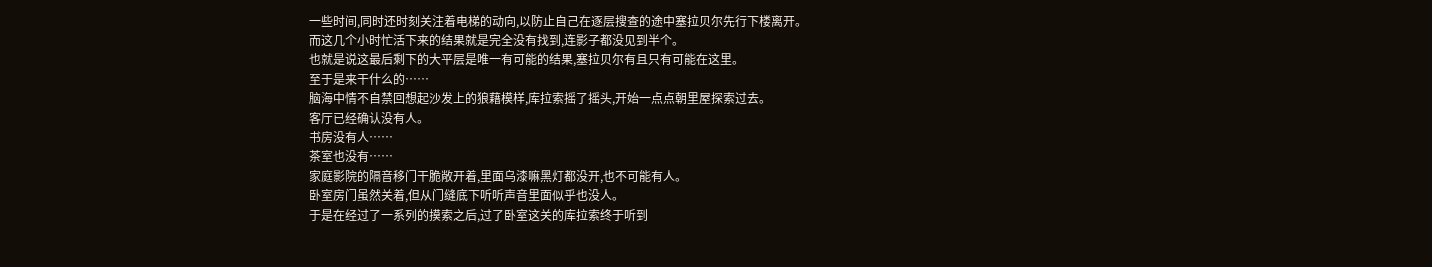一些时间,同时还时刻关注着电梯的动向,以防止自己在逐层搜查的途中塞拉贝尔先行下楼离开。
而这几个小时忙活下来的结果就是完全没有找到,连影子都没见到半个。
也就是说这最后剩下的大平层是唯一有可能的结果,塞拉贝尔有且只有可能在这里。
至于是来干什么的……
脑海中情不自禁回想起沙发上的狼藉模样,库拉索摇了摇头,开始一点点朝里屋探索过去。
客厅已经确认没有人。
书房没有人……
茶室也没有……
家庭影院的隔音移门干脆敞开着,里面乌漆嘛黑灯都没开,也不可能有人。
卧室房门虽然关着,但从门缝底下听听声音里面似乎也没人。
于是在经过了一系列的摸索之后,过了卧室这关的库拉索终于听到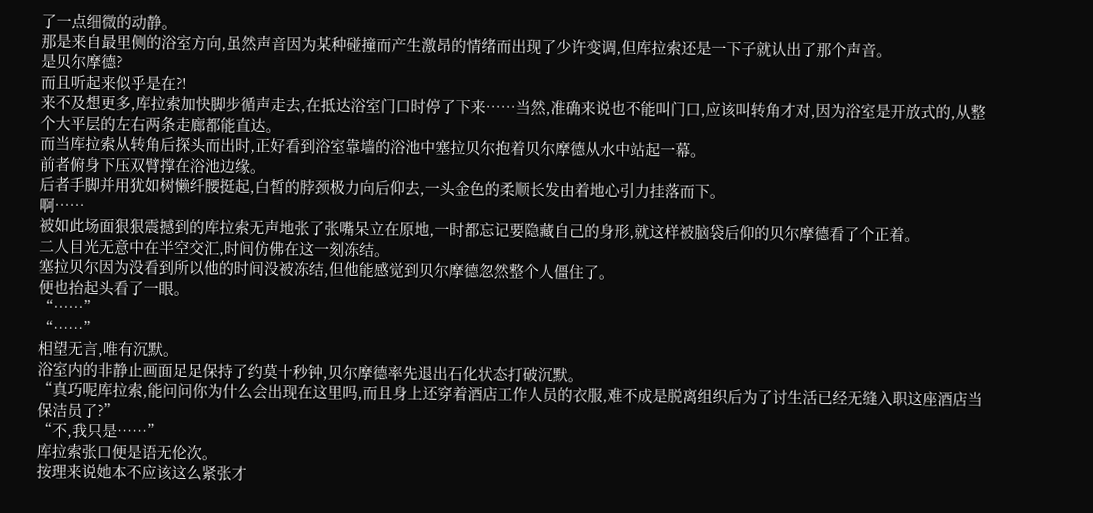了一点细微的动静。
那是来自最里侧的浴室方向,虽然声音因为某种碰撞而产生激昂的情绪而出现了少许变调,但库拉索还是一下子就认出了那个声音。
是贝尔摩德?
而且听起来似乎是在?!
来不及想更多,库拉索加快脚步循声走去,在抵达浴室门口时停了下来……当然,准确来说也不能叫门口,应该叫转角才对,因为浴室是开放式的,从整个大平层的左右两条走廊都能直达。
而当库拉索从转角后探头而出时,正好看到浴室靠墙的浴池中塞拉贝尔抱着贝尔摩德从水中站起一幕。
前者俯身下压双臂撑在浴池边缘。
后者手脚并用犹如树懒纤腰挺起,白皙的脖颈极力向后仰去,一头金色的柔顺长发由着地心引力挂落而下。
啊……
被如此场面狠狠震撼到的库拉索无声地张了张嘴呆立在原地,一时都忘记要隐藏自己的身形,就这样被脑袋后仰的贝尔摩德看了个正着。
二人目光无意中在半空交汇,时间仿佛在这一刻冻结。
塞拉贝尔因为没看到所以他的时间没被冻结,但他能感觉到贝尔摩德忽然整个人僵住了。
便也抬起头看了一眼。
“……”
“……”
相望无言,唯有沉默。
浴室内的非静止画面足足保持了约莫十秒钟,贝尔摩德率先退出石化状态打破沉默。
“真巧呢库拉索,能问问你为什么会出现在这里吗,而且身上还穿着酒店工作人员的衣服,难不成是脱离组织后为了讨生活已经无缝入职这座酒店当保洁员了?”
“不,我只是……”
库拉索张口便是语无伦次。
按理来说她本不应该这么紧张才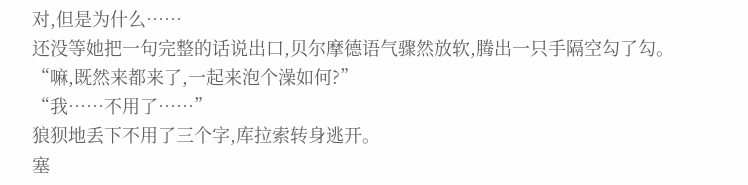对,但是为什么……
还没等她把一句完整的话说出口,贝尔摩德语气骤然放软,腾出一只手隔空勾了勾。
“嘛,既然来都来了,一起来泡个澡如何?”
“我……不用了……”
狼狈地丢下不用了三个字,库拉索转身逃开。
塞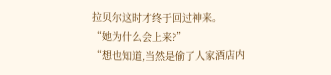拉贝尔这时才终于回过神来。
“她为什么会上来?”
“想也知道,当然是偷了人家酒店内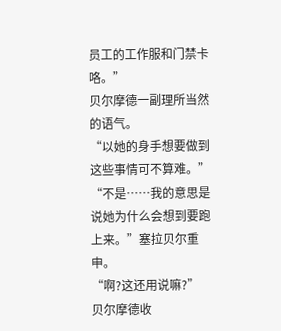员工的工作服和门禁卡咯。”
贝尔摩德一副理所当然的语气。
“以她的身手想要做到这些事情可不算难。”
“不是……我的意思是说她为什么会想到要跑上来。”塞拉贝尔重申。
“啊?这还用说嘛?”
贝尔摩德收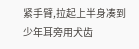紧手臂,拉起上半身凑到少年耳旁用犬齿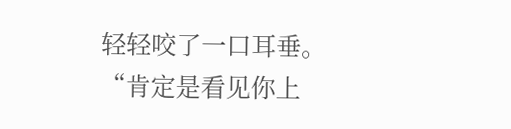轻轻咬了一口耳垂。
“肯定是看见你上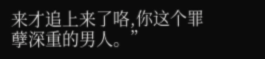来才追上来了咯,你这个罪孽深重的男人。”